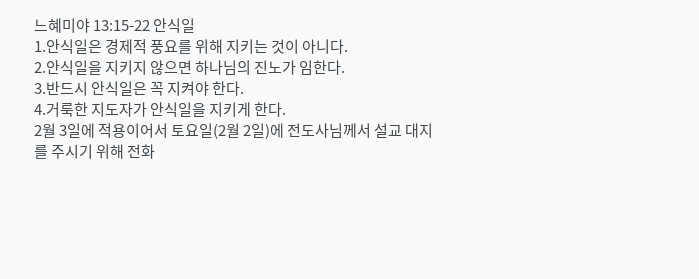느혜미야 13:15-22 안식일
1.안식일은 경제적 풍요를 위해 지키는 것이 아니다.
2.안식일을 지키지 않으면 하나님의 진노가 임한다.
3.반드시 안식일은 꼭 지켜야 한다.
4.거룩한 지도자가 안식일을 지키게 한다.
2월 3일에 적용이어서 토요일(2월 2일)에 전도사님께서 설교 대지를 주시기 위해 전화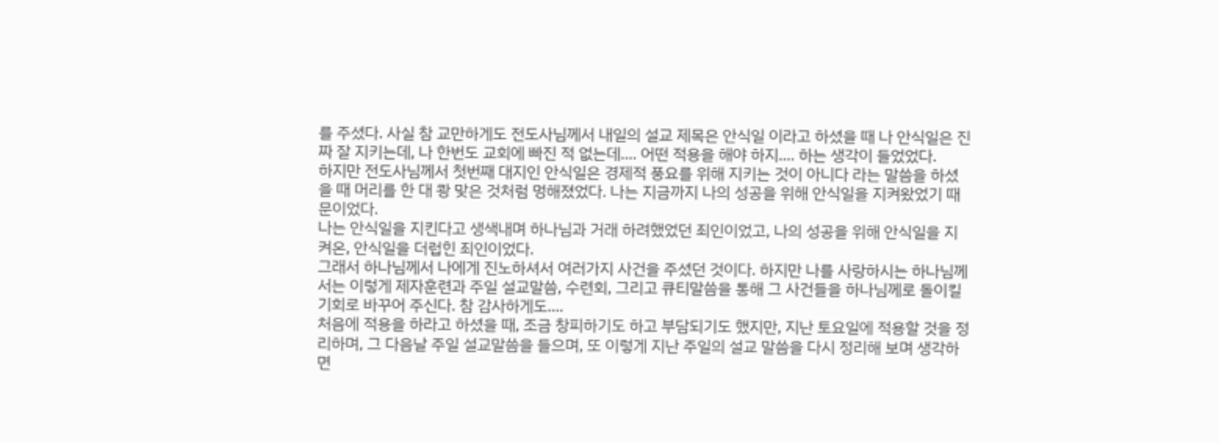를 주셨다. 사실 참 교만하게도 전도사님께서 내일의 설교 제목은 안식일 이라고 하셨을 때 나 안식일은 진짜 잘 지키는데, 나 한번도 교회에 빠진 적 없는데.... 어떤 적용을 해야 하지.... 하는 생각이 들었었다.
하지만 전도사님께서 첫번째 대지인 안식일은 경제적 풍요를 위해 지키는 것이 아니다 라는 말씀을 하셨을 때 머리를 한 대 쾅 맞은 것처럼 멍해졌었다. 나는 지금까지 나의 성공을 위해 안식일을 지켜왔었기 때문이었다.
나는 안식일을 지킨다고 생색내며 하나님과 거래 하려했었던 죄인이었고, 나의 성공을 위해 안식일을 지켜온, 안식일을 더럽힌 죄인이었다.
그래서 하나님께서 나에게 진노하셔서 여러가지 사건을 주셨던 것이다. 하지만 나를 사랑하시는 하나님께서는 이렇게 제자훈련과 주일 설교말씀, 수련회, 그리고 큐티말씀을 통해 그 사건들을 하나님께로 돌이킬 기회로 바꾸어 주신다. 참 감사하게도....
처음에 적용을 하라고 하셨을 때, 조금 창피하기도 하고 부담되기도 했지만, 지난 토요일에 적용할 것을 정리하며, 그 다음날 주일 설교말씀을 들으며, 또 이렇게 지난 주일의 설교 말씀을 다시 정리해 보며 생각하면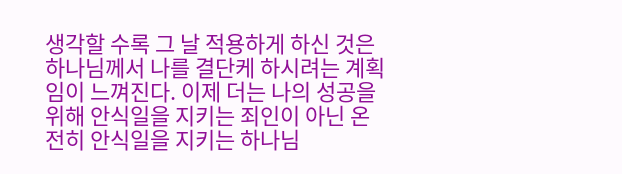생각할 수록 그 날 적용하게 하신 것은 하나님께서 나를 결단케 하시려는 계획임이 느껴진다. 이제 더는 나의 성공을 위해 안식일을 지키는 죄인이 아닌 온전히 안식일을 지키는 하나님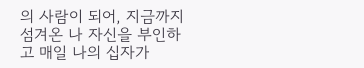의 사람이 되어, 지금까지 섬겨온 나 자신을 부인하고 매일 나의 십자가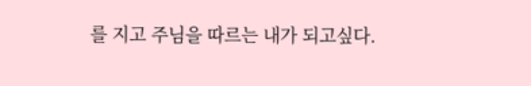를 지고 주님을 따르는 내가 되고싶다.